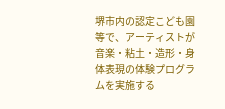堺市内の認定こども園等で、アーティストが音楽・粘土・造形・身体表現の体験プログラムを実施する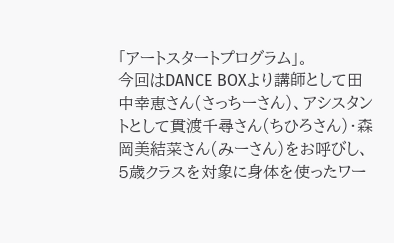「アートスタートプログラム」。
今回はDANCE BOXより講師として田中幸恵さん(さっちーさん)、アシスタントとして貫渡千尋さん(ちひろさん)・森岡美結菜さん(みーさん)をお呼びし、5歳クラスを対象に身体を使ったワー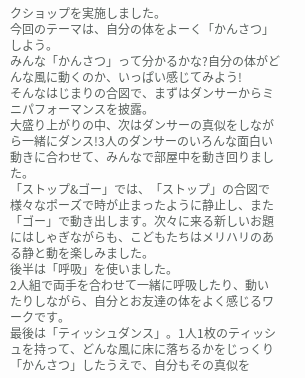クショップを実施しました。
今回のテーマは、自分の体をよーく「かんさつ」しよう。
みんな「かんさつ」って分かるかな?自分の体がどんな風に動くのか、いっぱい感じてみよう!
そんなはじまりの合図で、まずはダンサーからミニパフォーマンスを披露。
大盛り上がりの中、次はダンサーの真似をしながら一緒にダンス!3人のダンサーのいろんな面白い動きに合わせて、みんなで部屋中を動き回りました。
「ストップ&ゴー」では、「ストップ」の合図で様々なポーズで時が止まったように静止し、また「ゴー」で動き出します。次々に来る新しいお題にはしゃぎながらも、こどもたちはメリハリのある静と動を楽しみました。
後半は「呼吸」を使いました。
2人組で両手を合わせて一緒に呼吸したり、動いたりしながら、自分とお友達の体をよく感じるワークです。
最後は「ティッシュダンス」。1人1枚のティッシュを持って、どんな風に床に落ちるかをじっくり「かんさつ」したうえで、自分もその真似を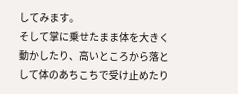してみます。
そして掌に乗せたまま体を大きく動かしたり、高いところから落として体のあちこちで受け止めたり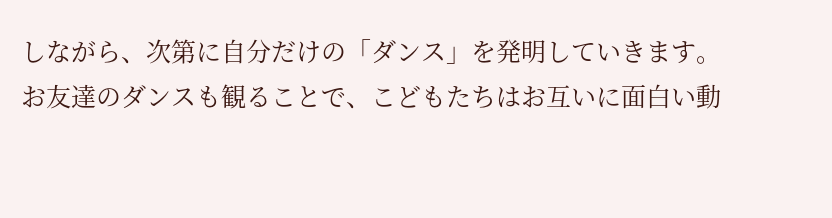しながら、次第に自分だけの「ダンス」を発明していきます。
お友達のダンスも観ることで、こどもたちはお互いに面白い動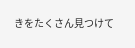きをたくさん見つけて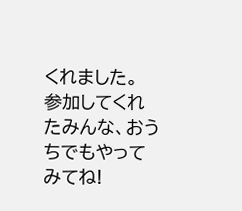くれました。
参加してくれたみんな、おうちでもやってみてね!